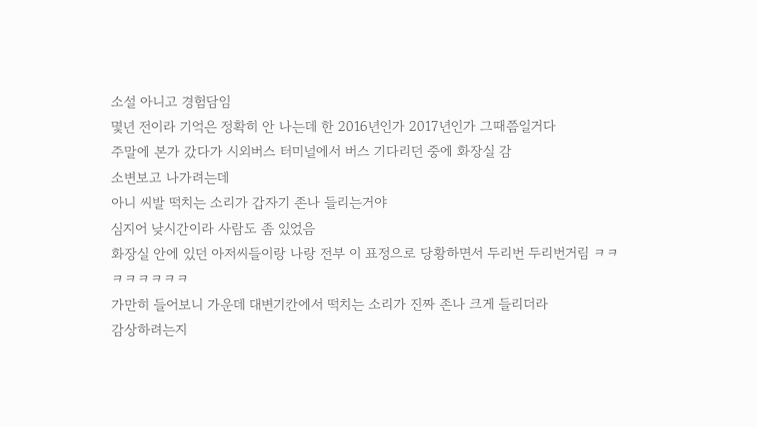소설 아니고 경험담임
몇년 전이라 기억은 정확히 안 나는데 한 2016년인가 2017년인가 그때쯤일거다
주말에 본가 갔다가 시외버스 터미널에서 버스 기다리던 중에 화장실 감
소변보고 나가려는데
아니 씨발 떡치는 소리가 갑자기 존나 들리는거야
심지어 낮시간이라 사람도 좀 있었음
화장실 안에 있던 아저씨들이랑 나랑 전부 이 표정으로 당황하면서 두리번 두리번거림 ㅋㅋㅋㅋㅋㅋㅋㅋ
가만히 들어보니 가운데 대변기칸에서 떡치는 소리가 진짜 존나 크게 들리더라
감상하려는지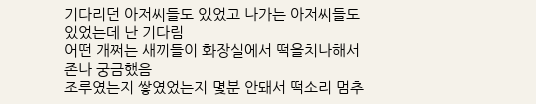기다리던 아저씨들도 있었고 나가는 아저씨들도 있었는데 난 기다림
어떤 개쩌는 새끼들이 화장실에서 떡을치나해서 존나 궁금했음
조루였는지 쌓였었는지 몇분 안돼서 떡소리 멈추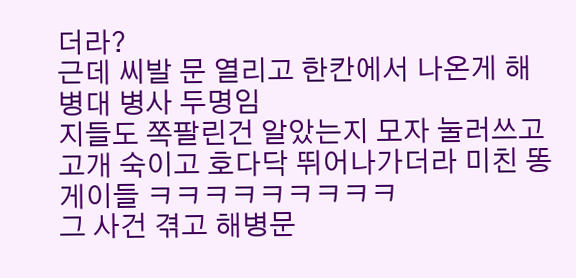더라?
근데 씨발 문 열리고 한칸에서 나온게 해병대 병사 두명임
지들도 쪽팔린건 알았는지 모자 눌러쓰고 고개 숙이고 호다닥 뛰어나가더라 미친 똥게이들 ㅋㅋㅋㅋㅋㅋㅋㅋㅋ
그 사건 겪고 해병문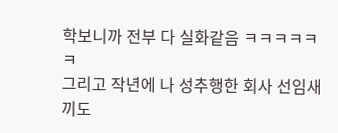학보니까 전부 다 실화같음 ㅋㅋㅋㅋㅋㅋ
그리고 작년에 나 성추행한 회사 선임새끼도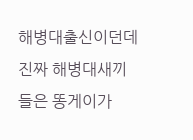해병대출신이던데 진짜 해병대새끼들은 똥게이가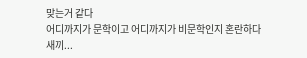맞는거 같다
어디까지가 문학이고 어디까지가 비문학인지 혼란하다
새끼...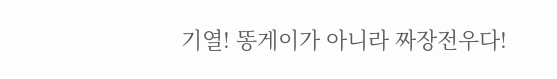기열! 똥게이가 아니라 짜장전우다!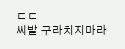ㄷㄷ
씨발 구라치지마라